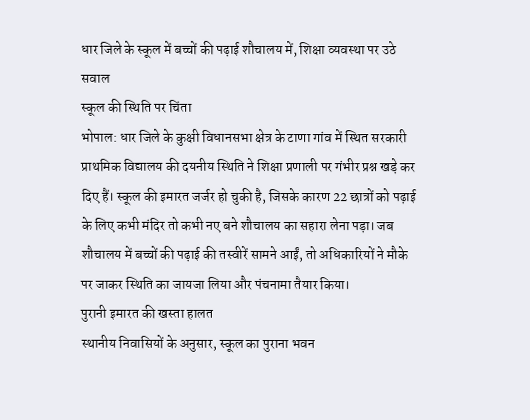धार जिले के स्कूल में बच्चों की पढ़ाई शौचालय में, शिक्षा व्यवस्था पर उठे सवाल
स्कूल की स्थिति पर चिंता
भोपाल: धार जिले के कुक्षी विधानसभा क्षेत्र के टाणा गांव में स्थित सरकारी प्राथमिक विद्यालय की दयनीय स्थिति ने शिक्षा प्रणाली पर गंभीर प्रश्न खड़े कर दिए हैं। स्कूल की इमारत जर्जर हो चुकी है, जिसके कारण 22 छात्रों को पढ़ाई के लिए कभी मंदिर तो कभी नए बने शौचालय का सहारा लेना पड़ा। जब शौचालय में बच्चों की पढ़ाई की तस्वीरें सामने आईं, तो अधिकारियों ने मौके पर जाकर स्थिति का जायजा लिया और पंचनामा तैयार किया।
पुरानी इमारत की खस्ता हालत
स्थानीय निवासियों के अनुसार, स्कूल का पुराना भवन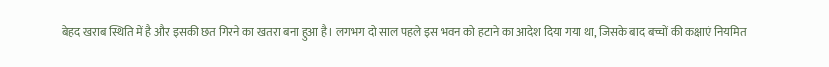बेहद खराब स्थिति में है और इसकी छत गिरने का खतरा बना हुआ है। लगभग दो साल पहले इस भवन को हटाने का आदेश दिया गया था, जिसके बाद बच्चों की कक्षाएं नियमित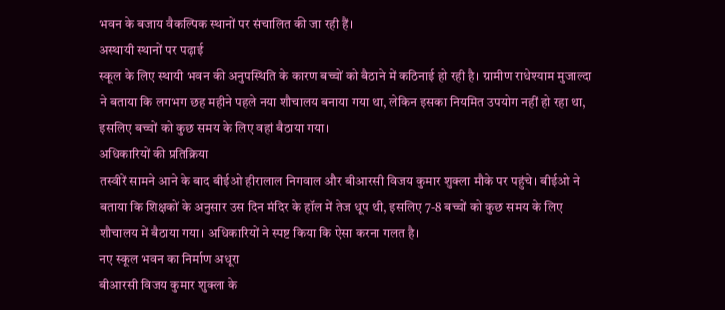भवन के बजाय वैकल्पिक स्थानों पर संचालित की जा रही हैं।
अस्थायी स्थानों पर पढ़ाई
स्कूल के लिए स्थायी भवन की अनुपस्थिति के कारण बच्चों को बैठाने में कठिनाई हो रही है। ग्रामीण राधेश्याम मुजाल्दा ने बताया कि लगभग छह महीने पहले नया शौचालय बनाया गया था, लेकिन इसका नियमित उपयोग नहीं हो रहा था, इसलिए बच्चों को कुछ समय के लिए वहां बैठाया गया।
अधिकारियों की प्रतिक्रिया
तस्वीरें सामने आने के बाद बीईओ हीरालाल निगवाल और बीआरसी विजय कुमार शुक्ला मौके पर पहुंचे। बीईओ ने बताया कि शिक्षकों के अनुसार उस दिन मंदिर के हॉल में तेज धूप थी, इसलिए 7-8 बच्चों को कुछ समय के लिए शौचालय में बैठाया गया। अधिकारियों ने स्पष्ट किया कि ऐसा करना गलत है।
नए स्कूल भवन का निर्माण अधूरा
बीआरसी विजय कुमार शुक्ला के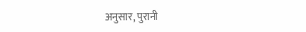अनुसार, पुरानी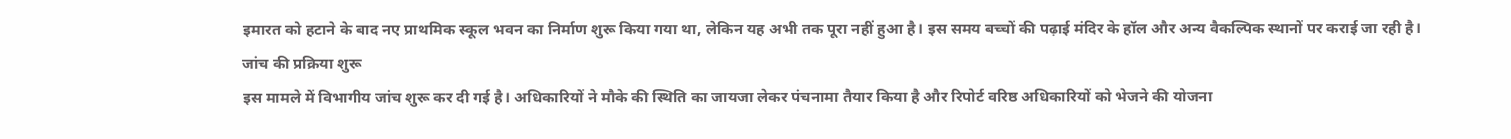इमारत को हटाने के बाद नए प्राथमिक स्कूल भवन का निर्माण शुरू किया गया था, लेकिन यह अभी तक पूरा नहीं हुआ है। इस समय बच्चों की पढ़ाई मंदिर के हॉल और अन्य वैकल्पिक स्थानों पर कराई जा रही है।
जांच की प्रक्रिया शुरू
इस मामले में विभागीय जांच शुरू कर दी गई है। अधिकारियों ने मौके की स्थिति का जायजा लेकर पंचनामा तैयार किया है और रिपोर्ट वरिष्ठ अधिकारियों को भेजने की योजना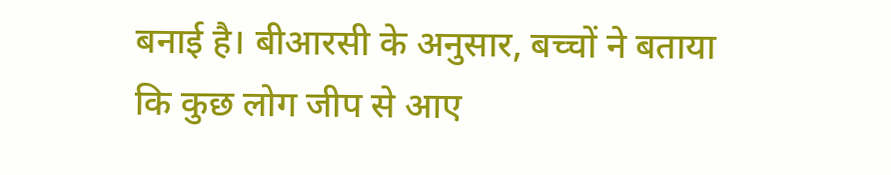बनाई है। बीआरसी के अनुसार, बच्चों ने बताया कि कुछ लोग जीप से आए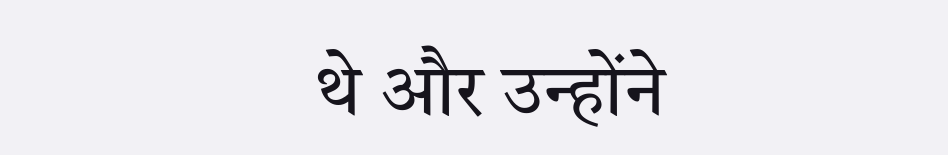थे और उन्होंने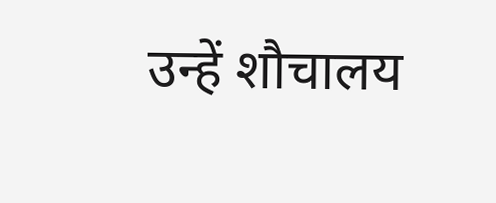उन्हें शौचालय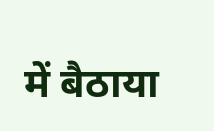में बैठाया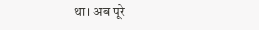था। अब पूरे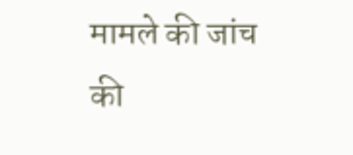मामले की जांच की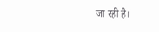जा रही है।